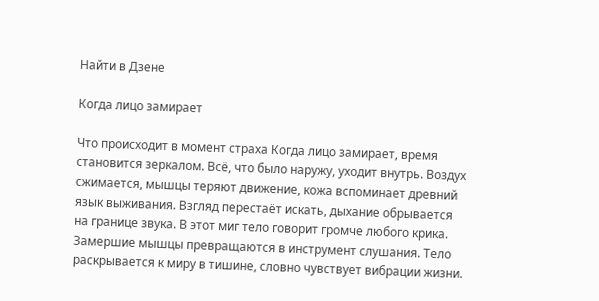Найти в Дзене

Когда лицо замирает

Что происходит в момент страха Когда лицо замирает, время становится зеркалом. Всё, что было наружу, уходит внутрь. Воздух сжимается, мышцы теряют движение, кожа вспоминает древний язык выживания. Взгляд перестаёт искать, дыхание обрывается на границе звука. В этот миг тело говорит громче любого крика. Замершие мышцы превращаются в инструмент слушания. Тело раскрывается к миру в тишине, словно чувствует вибрации жизни.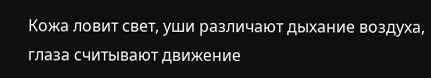Кожа ловит свет, уши различают дыхание воздуха, глаза считывают движение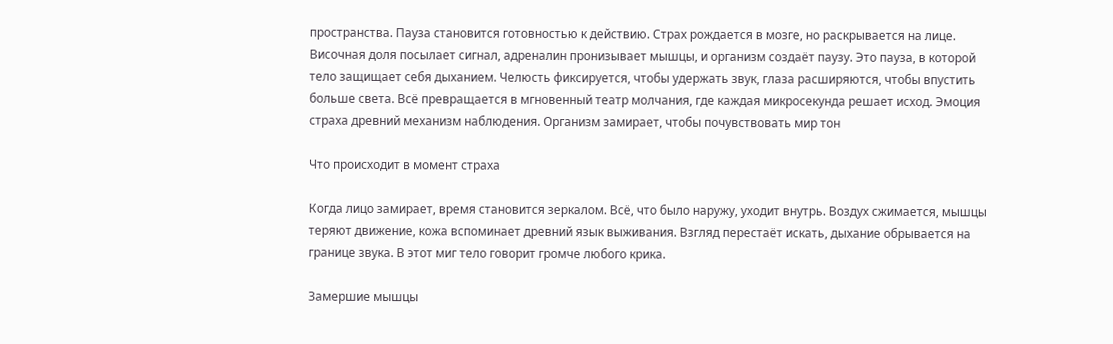пространства. Пауза становится готовностью к действию. Страх рождается в мозге, но раскрывается на лице. Височная доля посылает сигнал, адреналин пронизывает мышцы, и организм создаёт паузу. Это пауза, в которой тело защищает себя дыханием. Челюсть фиксируется, чтобы удержать звук, глаза расширяются, чтобы впустить больше света. Всё превращается в мгновенный театр молчания, где каждая микросекунда решает исход. Эмоция страха древний механизм наблюдения. Организм замирает, чтобы почувствовать мир тон

Что происходит в момент страха

Когда лицо замирает, время становится зеркалом. Всё, что было наружу, уходит внутрь. Воздух сжимается, мышцы теряют движение, кожа вспоминает древний язык выживания. Взгляд перестаёт искать, дыхание обрывается на границе звука. В этот миг тело говорит громче любого крика.

Замершие мышцы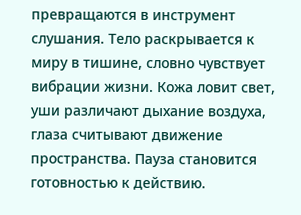превращаются в инструмент слушания. Тело раскрывается к миру в тишине, словно чувствует вибрации жизни. Кожа ловит свет, уши различают дыхание воздуха, глаза считывают движение пространства. Пауза становится готовностью к действию.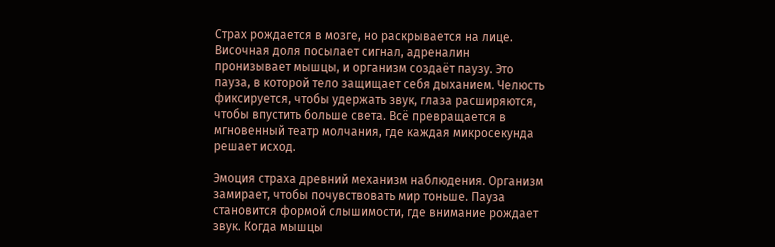Страх рождается в мозге, но раскрывается на лице. Височная доля посылает сигнал, адреналин пронизывает мышцы, и организм создаёт паузу. Это пауза, в которой тело защищает себя дыханием. Челюсть фиксируется, чтобы удержать звук, глаза расширяются, чтобы впустить больше света. Всё превращается в мгновенный театр молчания, где каждая микросекунда решает исход.

Эмоция страха древний механизм наблюдения. Организм замирает, чтобы почувствовать мир тоньше. Пауза становится формой слышимости, где внимание рождает звук. Когда мышцы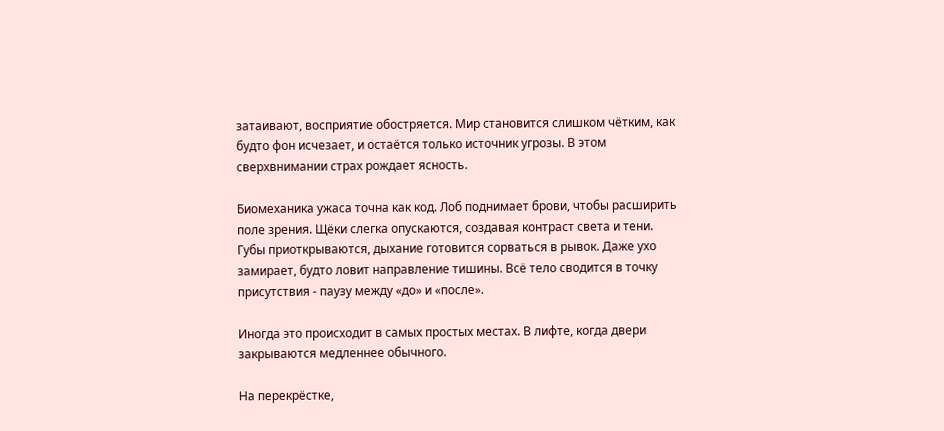затаивают, восприятие обостряется. Мир становится слишком чётким, как будто фон исчезает, и остаётся только источник угрозы. В этом сверхвнимании страх рождает ясность.

Биомеханика ужаса точна как код. Лоб поднимает брови, чтобы расширить поле зрения. Щёки слегка опускаются, создавая контраст света и тени. Губы приоткрываются, дыхание готовится сорваться в рывок. Даже ухо замирает, будто ловит направление тишины. Всё тело сводится в точку присутствия - паузу между «до» и «после».

Иногда это происходит в самых простых местах. В лифте, когда двери закрываются медленнее обычного.

На перекрёстке,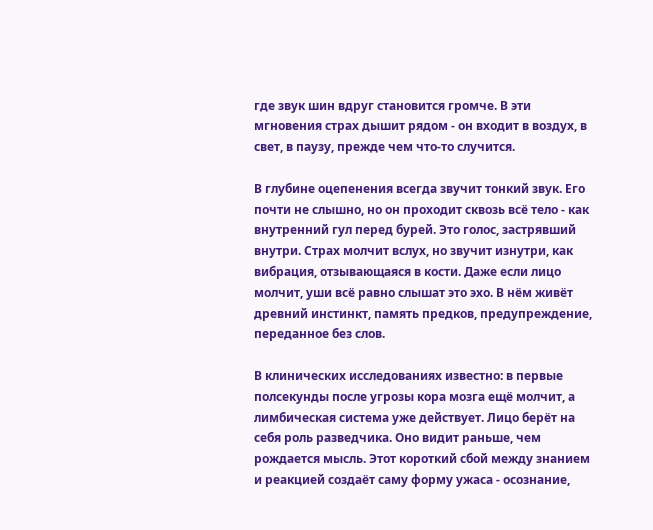где звук шин вдруг становится громче. В эти мгновения страх дышит рядом - он входит в воздух, в свет, в паузу, прежде чем что-то случится.

В глубине оцепенения всегда звучит тонкий звук. Его почти не слышно, но он проходит сквозь всё тело - как внутренний гул перед бурей. Это голос, застрявший внутри. Страх молчит вслух, но звучит изнутри, как вибрация, отзывающаяся в кости. Даже если лицо молчит, уши всё равно слышат это эхо. В нём живёт древний инстинкт, память предков, предупреждение, переданное без слов.

В клинических исследованиях известно: в первые полсекунды после угрозы кора мозга ещё молчит, а лимбическая система уже действует. Лицо берёт на себя роль разведчика. Оно видит раньше, чем рождается мысль. Этот короткий сбой между знанием и реакцией создаёт саму форму ужаса - осознание,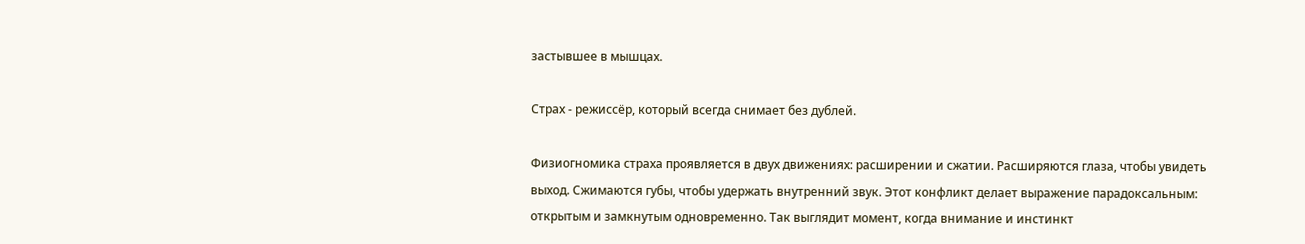застывшее в мышцах.

Страх - режиссёр, который всегда снимает без дублей.

Физиогномика страха проявляется в двух движениях: расширении и сжатии. Расширяются глаза, чтобы увидеть выход. Сжимаются губы, чтобы удержать внутренний звук. Этот конфликт делает выражение парадоксальным: открытым и замкнутым одновременно. Так выглядит момент, когда внимание и инстинкт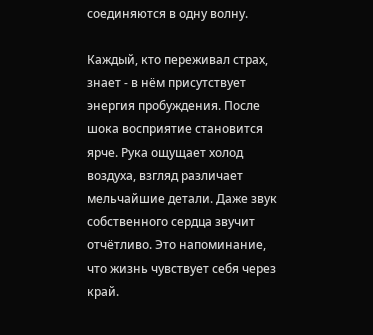соединяются в одну волну.

Каждый, кто переживал страх, знает - в нём присутствует энергия пробуждения. После шока восприятие становится ярче. Рука ощущает холод воздуха, взгляд различает мельчайшие детали. Даже звук собственного сердца звучит отчётливо. Это напоминание, что жизнь чувствует себя через край.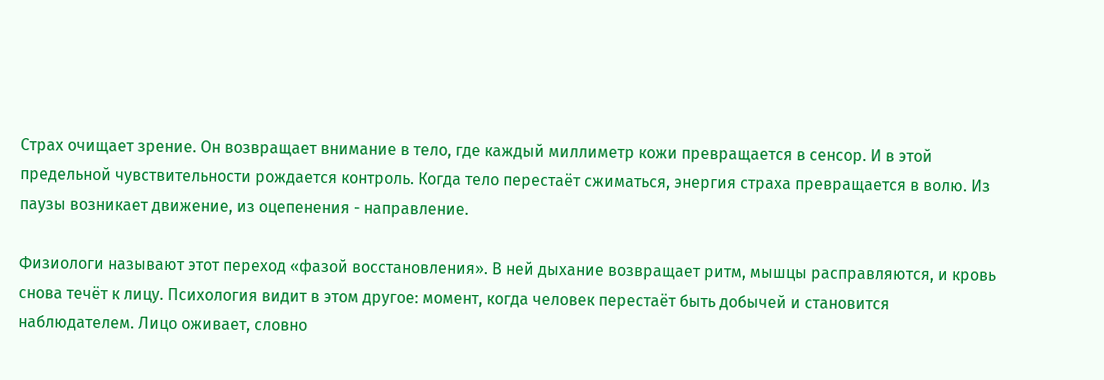Страх очищает зрение. Он возвращает внимание в тело, где каждый миллиметр кожи превращается в сенсор. И в этой предельной чувствительности рождается контроль. Когда тело перестаёт сжиматься, энергия страха превращается в волю. Из паузы возникает движение, из оцепенения - направление.

Физиологи называют этот переход «фазой восстановления». В ней дыхание возвращает ритм, мышцы расправляются, и кровь снова течёт к лицу. Психология видит в этом другое: момент, когда человек перестаёт быть добычей и становится наблюдателем. Лицо оживает, словно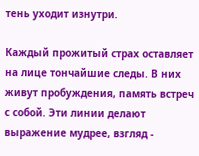тень уходит изнутри.

Каждый прожитый страх оставляет на лице тончайшие следы. В них живут пробуждения, память встреч с собой. Эти линии делают выражение мудрее, взгляд -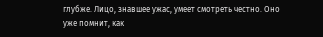глубже. Лицо, знавшее ужас, умеет смотреть честно. Оно уже помнит, как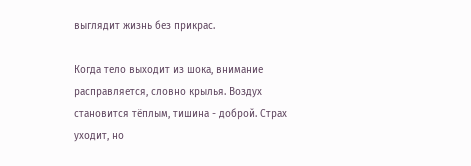выглядит жизнь без прикрас.

Когда тело выходит из шока, внимание расправляется, словно крылья. Воздух становится тёплым, тишина - доброй. Страх уходит, но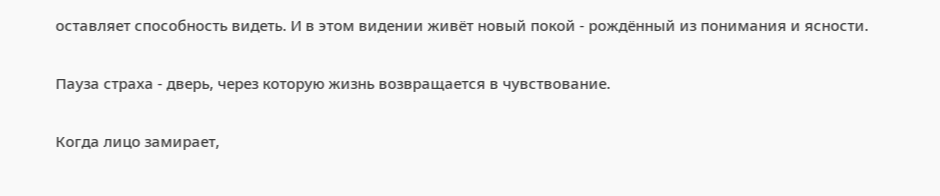оставляет способность видеть. И в этом видении живёт новый покой - рождённый из понимания и ясности.

Пауза страха - дверь, через которую жизнь возвращается в чувствование.

Когда лицо замирает,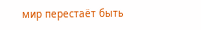мир перестаёт быть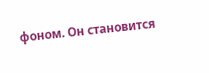фоном. Он становится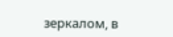зеркалом, в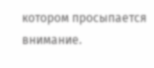котором просыпается внимание.